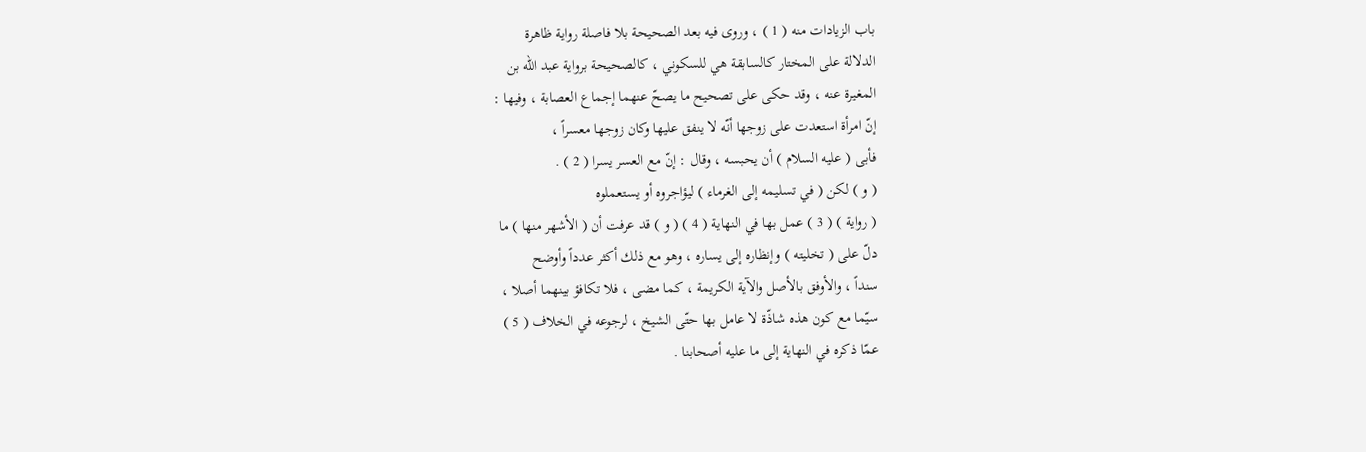باب الزيادات منه ( 1 ) ، وروى فيه بعد الصحيحة بلا فاصلة رواية ظاهرة
الدلالة على المختار كالسابقة هي للسكوني ، كالصحيحة برواية عبد الله بن
المغيرة عنه ، وقد حكى على تصحيح ما يصحّ عنهما إجماع العصابة ، وفيها :
إنّ امرأة استعدت على زوجها أنّه لا ينفق عليها وكان زوجها معسراً ،
فأبى ( عليه السلام ) أن يحبسه ، وقال : إنّ مع العسر يسرا ( 2 ) .
( و ) لكن ( في تسليمه إلى الغرماء ) ليؤاجروه أو يستعملوه
( رواية ) ( 3 ) عمل بها في النهاية ( 4 ) ( و ) قد عرفت أن ( الأشهر منها ) ما
دلّ على ( تخليته ) وإنظاره إلى يساره ، وهو مع ذلك أكثر عدداً وأوضح
سنداً ، والأوفق بالأصل والآية الكريمة ، كما مضى ، فلا تكافؤ بينهما أصلا ،
سيّما مع كون هذه شاذّة لا عامل بها حتّى الشيخ ، لرجوعه في الخلاف ( 5 )
عمّا ذكره في النهاية إلى ما عليه أصحابنا .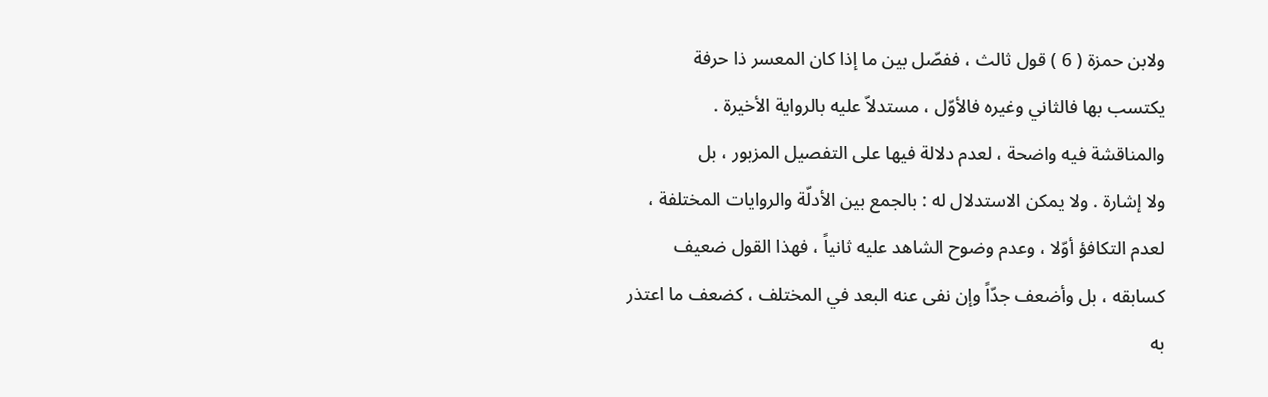ولابن حمزة ( 6 ) قول ثالث ، ففصّل بين ما إذا كان المعسر ذا حرفة
يكتسب بها فالثاني وغيره فالأوّل ، مستدلاّ عليه بالرواية الأخيرة .
والمناقشة فيه واضحة ، لعدم دلالة فيها على التفصيل المزبور ، بل
ولا إشارة . ولا يمكن الاستدلال له : بالجمع بين الأدلّة والروايات المختلفة ،
لعدم التكافؤ أوّلا ، وعدم وضوح الشاهد عليه ثانياً ، فهذا القول ضعيف
كسابقه ، بل وأضعف جدّاً وإن نفى عنه البعد في المختلف ، كضعف ما اعتذر
به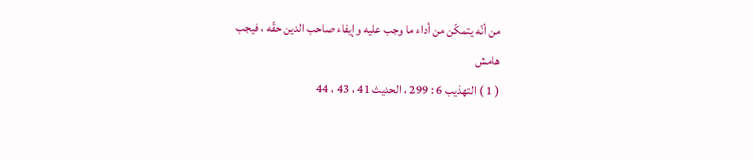من أنّه يتمكّن من أداء ما وجب عليه وإيفاء صاحب الدين حقّه ، فيجب
هامش
( 1 ) التهذيب 6 : 299 ، الحديث 41 ، 43 ، 44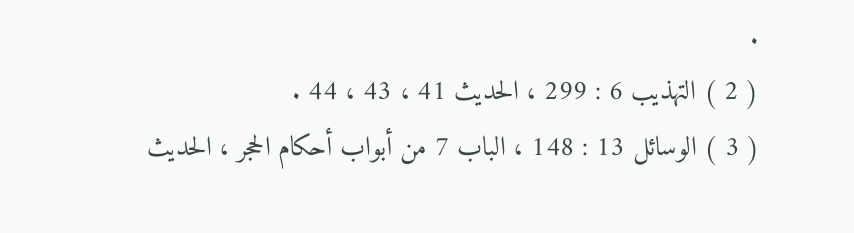.
( 2 ) التهذيب 6 : 299 ، الحديث 41 ، 43 ، 44 .
( 3 ) الوسائل 13 : 148 ، الباب 7 من أبواب أحكام الحجر ، الحديث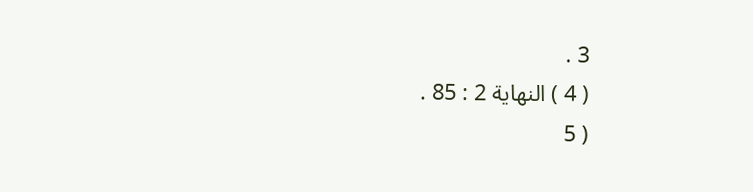3 .
( 4 ) النهاية 2 : 85 .
( 5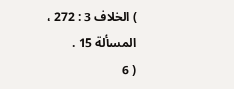) الخلاف 3 : 272 ، المسألة 15 .
( 6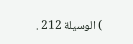) الوسيلة 212 .